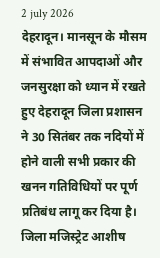2 july 2026
देहरादून। मानसून के मौसम में संभावित आपदाओं और जनसुरक्षा को ध्यान में रखते हुए देहरादून जिला प्रशासन ने 30 सितंबर तक नदियों में होने वाली सभी प्रकार की खनन गतिविधियों पर पूर्ण प्रतिबंध लागू कर दिया है। जिला मजिस्ट्रेट आशीष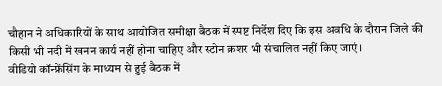चौहान ने अधिकारियों के साथ आयोजित समीक्षा बैठक में स्पष्ट निर्देश दिए कि इस अवधि के दौरान जिले की किसी भी नदी में खनन कार्य नहीं होना चाहिए और स्टोन क्रशर भी संचालित नहीं किए जाएं।
वीडियो कॉन्फ्रेंसिंग के माध्यम से हुई बैठक में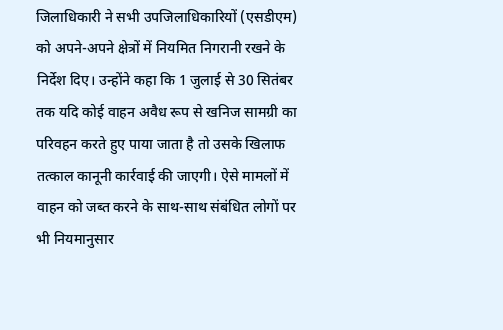जिलाधिकारी ने सभी उपजिलाधिकारियों (एसडीएम) को अपने-अपने क्षेत्रों में नियमित निगरानी रखने के निर्देश दिए। उन्होंने कहा कि 1 जुलाई से 30 सितंबर तक यदि कोई वाहन अवैध रूप से खनिज सामग्री का परिवहन करते हुए पाया जाता है तो उसके खिलाफ तत्काल कानूनी कार्रवाई की जाएगी। ऐसे मामलों में वाहन को जब्त करने के साथ-साथ संबंधित लोगों पर भी नियमानुसार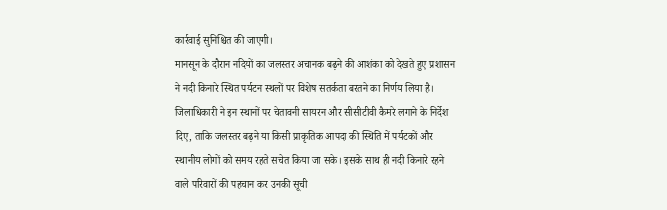कार्रवाई सुनिश्चित की जाएगी।
मानसून के दौरान नदियों का जलस्तर अचानक बढ़ने की आशंका को देखते हुए प्रशासन ने नदी किनारे स्थित पर्यटन स्थलों पर विशेष सतर्कता बरतने का निर्णय लिया है। जिलाधिकारी ने इन स्थानों पर चेतावनी सायरन और सीसीटीवी कैमरे लगाने के निर्देश दिए, ताकि जलस्तर बढ़ने या किसी प्राकृतिक आपदा की स्थिति में पर्यटकों और स्थानीय लोगों को समय रहते सचेत किया जा सके। इसके साथ ही नदी किनारे रहने वाले परिवारों की पहचान कर उनकी सूची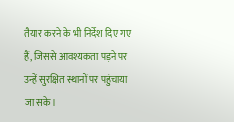तैयार करने के भी निर्देश दिए गए हैं, जिससे आवश्यकता पड़ने पर उन्हें सुरक्षित स्थानों पर पहुंचाया जा सके।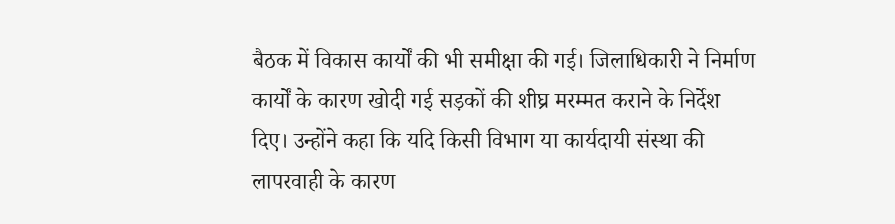बैठक में विकास कार्यों की भी समीक्षा की गई। जिलाधिकारी ने निर्माण कार्यों के कारण खोदी गई सड़कों की शीघ्र मरम्मत कराने के निर्देश दिए। उन्होंने कहा कि यदि किसी विभाग या कार्यदायी संस्था की लापरवाही के कारण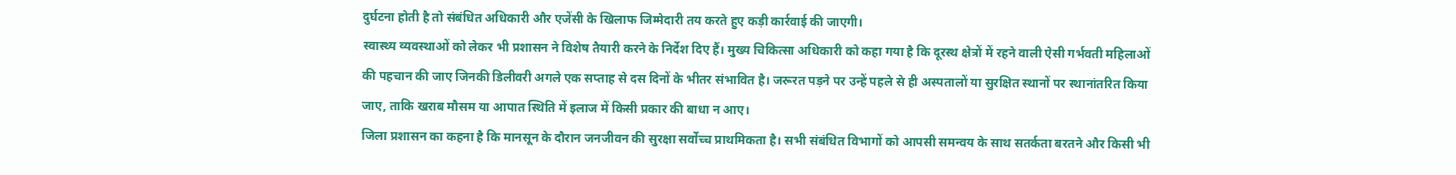दुर्घटना होती है तो संबंधित अधिकारी और एजेंसी के खिलाफ जिम्मेदारी तय करते हुए कड़ी कार्रवाई की जाएगी।
स्वास्थ्य व्यवस्थाओं को लेकर भी प्रशासन ने विशेष तैयारी करने के निर्देश दिए हैं। मुख्य चिकित्सा अधिकारी को कहा गया है कि दूरस्थ क्षेत्रों में रहने वाली ऐसी गर्भवती महिलाओं की पहचान की जाए जिनकी डिलीवरी अगले एक सप्ताह से दस दिनों के भीतर संभावित है। जरूरत पड़ने पर उन्हें पहले से ही अस्पतालों या सुरक्षित स्थानों पर स्थानांतरित किया जाए, ताकि खराब मौसम या आपात स्थिति में इलाज में किसी प्रकार की बाधा न आए।
जिला प्रशासन का कहना है कि मानसून के दौरान जनजीवन की सुरक्षा सर्वोच्च प्राथमिकता है। सभी संबंधित विभागों को आपसी समन्वय के साथ सतर्कता बरतने और किसी भी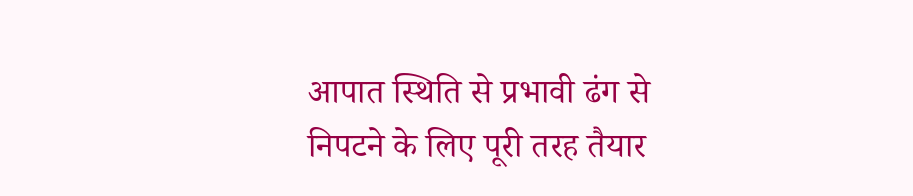आपात स्थिति से प्रभावी ढंग से निपटने के लिए पूरी तरह तैयार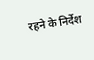रहने के निर्देश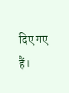दिए गए हैं।